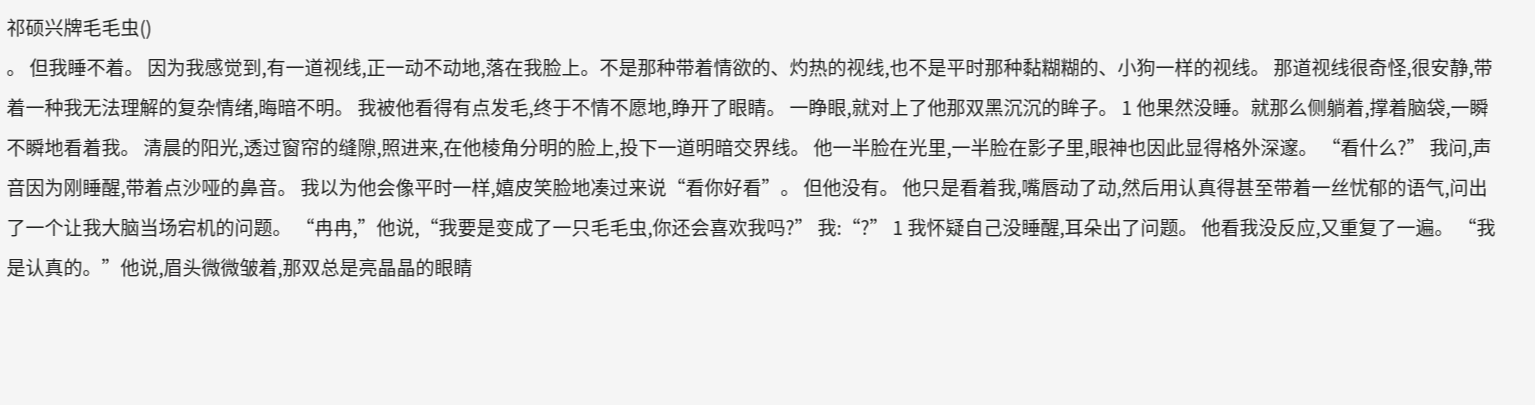祁硕兴牌毛毛虫()
。 但我睡不着。 因为我感觉到,有一道视线,正一动不动地,落在我脸上。不是那种带着情欲的、灼热的视线,也不是平时那种黏糊糊的、小狗一样的视线。 那道视线很奇怪,很安静,带着一种我无法理解的复杂情绪,晦暗不明。 我被他看得有点发毛,终于不情不愿地,睁开了眼睛。 一睁眼,就对上了他那双黑沉沉的眸子。 1 他果然没睡。就那么侧躺着,撑着脑袋,一瞬不瞬地看着我。 清晨的阳光,透过窗帘的缝隙,照进来,在他棱角分明的脸上,投下一道明暗交界线。 他一半脸在光里,一半脸在影子里,眼神也因此显得格外深邃。 “看什么?” 我问,声音因为刚睡醒,带着点沙哑的鼻音。 我以为他会像平时一样,嬉皮笑脸地凑过来说“看你好看”。 但他没有。 他只是看着我,嘴唇动了动,然后用认真得甚至带着一丝忧郁的语气,问出了一个让我大脑当场宕机的问题。 “冉冉,”他说,“我要是变成了一只毛毛虫,你还会喜欢我吗?” 我:“?” 1 我怀疑自己没睡醒,耳朵出了问题。 他看我没反应,又重复了一遍。 “我是认真的。”他说,眉头微微皱着,那双总是亮晶晶的眼睛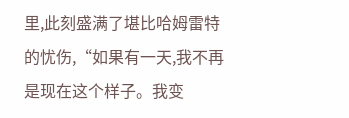里,此刻盛满了堪比哈姆雷特的忧伤,“如果有一天,我不再是现在这个样子。我变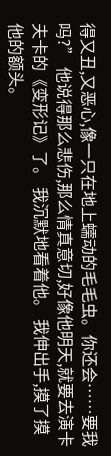得又丑,又恶心,像一只在地上蠕动的毛毛虫。你还会……要我吗?” 他说得那么悲伤,那么情真意切,好像他明天,就要去演卡夫卡的《变形记》了。 我沉默地看着他。 我伸出手,摸了摸他的额头。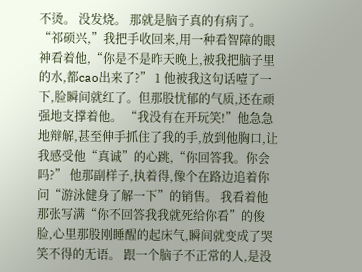不烫。 没发烧。 那就是脑子真的有病了。 “祁硕兴,”我把手收回来,用一种看智障的眼神看着他,“你是不是昨天晚上,被我把脑子里的水,都cao出来了?” 1 他被我这句话噎了一下,脸瞬间就红了。但那股忧郁的气质,还在顽强地支撑着他。 “我没有在开玩笑!”他急急地辩解,甚至伸手抓住了我的手,放到他胸口,让我感受他“真诚”的心跳,“你回答我。你会吗?” 他那副样子,执着得,像个在路边追着你问“游泳健身了解一下”的销售。 我看着他那张写满“你不回答我我就死给你看”的俊脸,心里那股刚睡醒的起床气,瞬间就变成了哭笑不得的无语。 跟一个脑子不正常的人,是没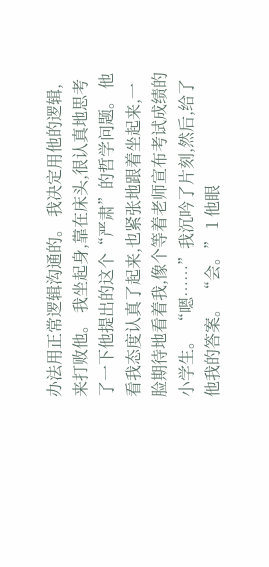办法用正常逻辑沟通的。 我决定用他的逻辑,来打败他。 我坐起身,靠在床头,很认真地思考了一下他提出的这个“严肃”的哲学问题。 他看我态度认真了起来,也紧张地跟着坐起来,一脸期待地看着我,像个等着老师宣布考试成绩的小学生。 “嗯……”我沉吟了片刻,然后,给了他我的答案。 “会。” 1 他眼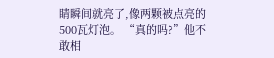睛瞬间就亮了,像两颗被点亮的500瓦灯泡。 “真的吗?”他不敢相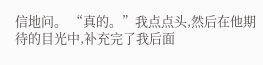信地问。 “真的。”我点点头,然后在他期待的目光中,补充完了我后面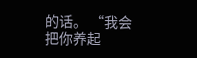的话。 “我会把你养起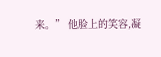来。” 他脸上的笑容,凝